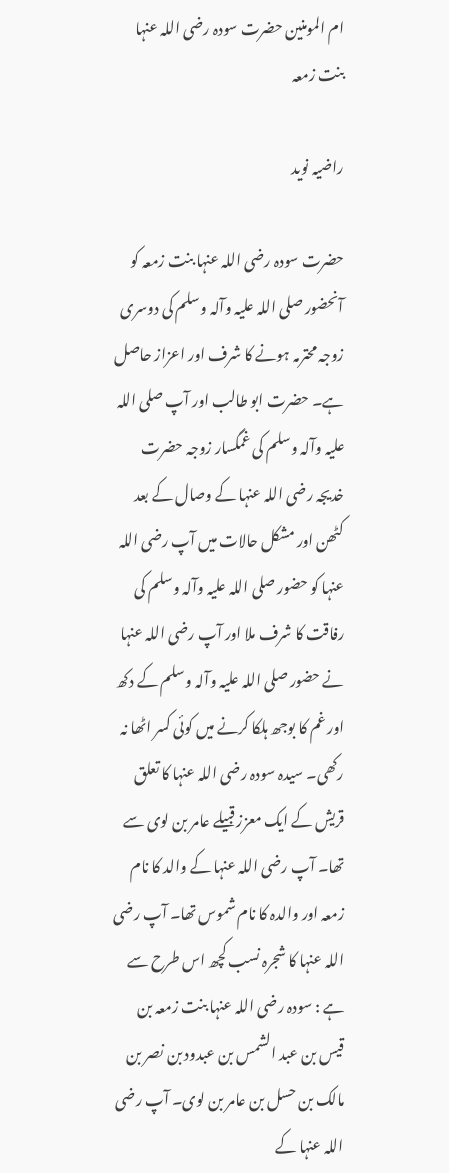ام المومنین حضرت سودہ رضی اللہ عنہا بنت زمعہ

راضیہ نوید

حضرت سودہ رضی اللہ عنہا بنت زمعہ کو آنحضور صلی اللہ علیہ وآلہ وسلم کی دوسری زوجہ محترمہ ہونے کا شرف اور اعزاز حاصل ہے۔ حضرت ابو طالب اور آپ صلی اللہ علیہ وآلہ وسلم کی غمگسار زوجہ حضرت خدیجہ رضی اللہ عنہا کے وصال کے بعد کٹھن اور مشکل حالات میں آپ رضی اللہ عنہا کو حضور صلی اللہ علیہ وآلہ وسلم کی رفاقت کا شرف ملا اور آپ رضی اللہ عنہا نے حضور صلی اللہ علیہ وآلہ وسلم کے دکھ اور غم کا بوجھ ہلکا کرنے میں کوئی کسر اٹھا نہ رکھی۔ سیدہ سودہ رضی اللہ عنہا کا تعلق قریش کے ایک معزز قبیلے عامر بن لوی سے تھا۔ آپ رضی اللہ عنہا کے والد کا نام زمعہ اور والدہ کا نام شموس تھا۔ آپ رضی اللہ عنہا کا شجرہ نسب کچھ اس طرح سے ہے : سودہ رضی اللہ عنہا بنت زمعہ بن قیس بن عبد الشمس بن عبدود بن نصر بن مالک بن حسل بن عامر بن لوی۔ آپ رضی اللہ عنہا کے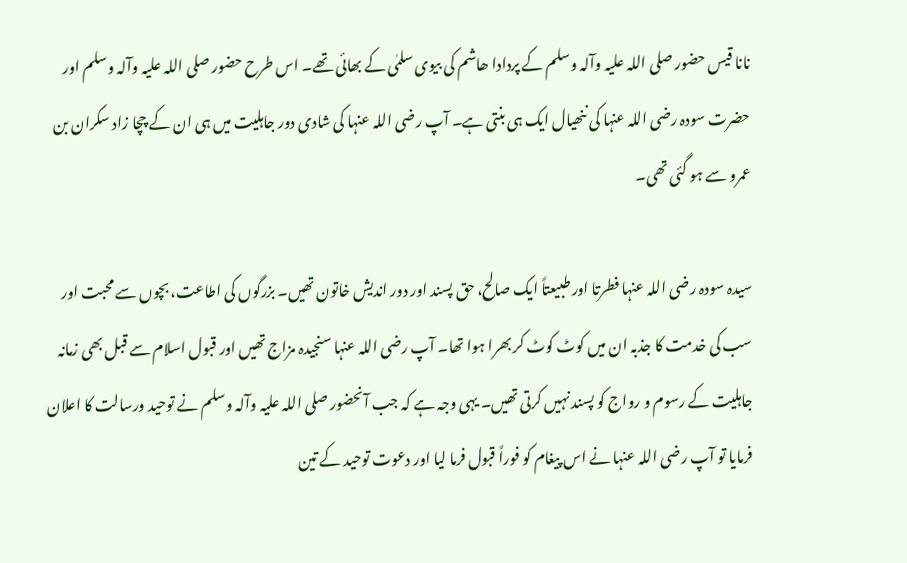نانا قیس حضور صلی اللہ علیہ وآلہ وسلم کے پردادا ھاشم کی بیوی سلمٰی کے بھائی تھے۔ اس طرح حضور صلی اللہ علیہ وآلہ وسلم اور حضرت سودہ رضی اللہ عنہا کی ننھیال ایک ہی بنتی ہے۔ آپ رضی اللہ عنہا کی شادی دور جاہلیت میں ہی ان کے چچا زاد سکران بن عمرو سے ہو گئی تھی۔

سیدہ سودہ رضی اللہ عنہا فطرتا اور طبیعتاً ایک صالح، حق پسند اور دور اندیش خاتون تھیں۔ بزرگوں کی اطاعت، بچوں سے محبت اور سب کی خدمت کا جذبہ ان میں کوٹ کوٹ کر بھرا ہوا تھا۔ آپ رضی اللہ عنہا سنجیدہ مزاج تھیں اور قبول اسلام سے قبل بھی زمانہ جاہلیت کے رسوم و رواج کو پسند نہیں کرتی تھیں۔ یہی وجہ ہے کہ جب آنحضور صلی اللہ علیہ وآلہ وسلم نے توحید ورسالت کا اعلان فرمایا تو آپ رضی اللہ عنہا نے اس پیغام کو فوراً قبول فرما لیا اور دعوت توحید کے تین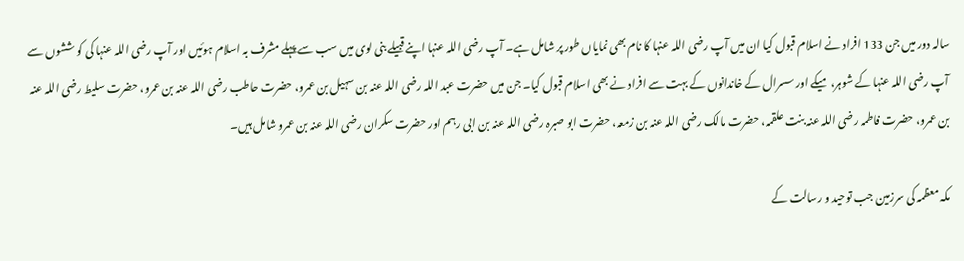سالہ دور میں جن 133 افراد نے اسلام قبول کیا ان میں آپ رضی اللہ عنہا کا نام بھی نمایاں طور پر شامل ہے۔ آپ رضی اللہ عنہا اپنے قبیلے بنی لوی میں سب سے پہلے مشرف بہ اسلام ہوئیں اور آپ رضی اللہ عنہا کی کو ششوں سے آپ رضی اللہ عنہا کے شوہر، میکے اور سسرال کے خاندانوں کے بہت سے افراد نے بھی اسلام قبول کیا۔ جن میں حضرت عبد اللہ رضی اللہ عنہ بن سہیل بن عمرو، حضرت حاطب رضی اللہ عنہ بن عمرو، حضرت سلیط رضی اللہ عنہ بن عمرو، حضرت فاطمہ رضی اللہ عنہ بنت علقمہ، حضرت مالک رضی اللہ عنہ بن زمعہ، حضرت ابو صبرہ رضی اللہ عنہ بن ابی رہم اور حضرت سکران رضی اللہ عنہ بن عمرو شامل ہیں۔

مکہ معظمہ کی سرزمین جب توحید و رسالت کے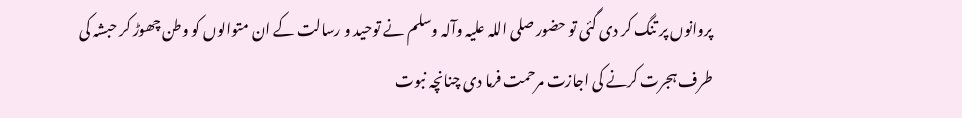پروانوں پر تنگ کر دی گئی تو حضور صلی اللہ علیہ وآلہ وسلم نے توحید و رسالت کے ان متوالوں کو وطن چھوڑ کر حبشہ کی طرف ہجرت کرنے کی اجازت مرحمت فرما دی چنانچہ نبوت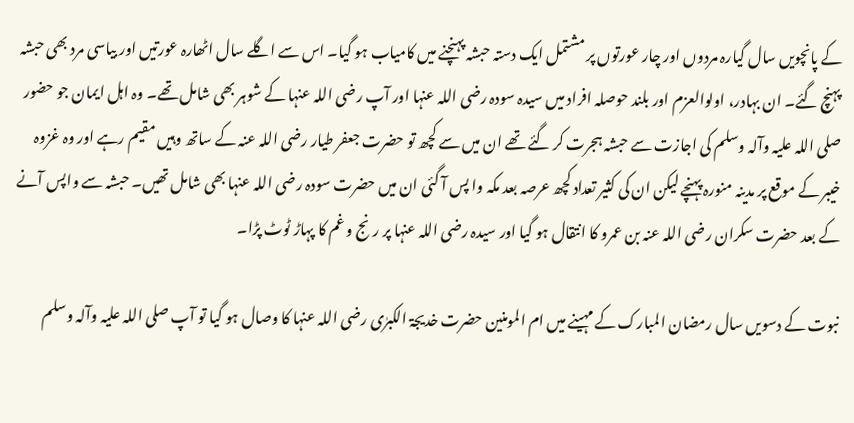کے پانچویں سال گیارہ مردوں اور چار عورتوں پر مشتمل ایک دستہ حبشہ پہنچنے میں کامیاب ہو گیا۔ اس سے اگلے سال اٹھارہ عورتیں اور بیاسی مرد بھی حبشہ پہنچ گئے۔ ان بہادر، اولوالعزم اور بلند حوصلہ افراد میں سیدہ سودہ رضی اللہ عنہا اور آپ رضی اللہ عنہا کے شوہر بھی شامل تھے۔ وہ اہل ایمان جو حضور صلی اللہ علیہ وآلہ وسلم کی اجازت سے حبشہ ہجرت کر گئے تھے ان میں سے کچھ تو حضرت جعفر طیار رضی اللہ عنہ کے ساتھ وہیں مقیم رہے اور وہ غزوہ خیبر کے موقع پر مدینہ منورہ پہنچے لیکن ان کی کثیر تعداد کچھ عرصہ بعد مکہ وا پس آ گئی ان میں حضرت سودہ رضی اللہ عنہا بھی شامل تھیں۔ حبشہ سے واپس آنے کے بعد حضرت سکران رضی اللہ عنہ بن عمرو کا انتقال ہو گیا اور سیدہ رضی اللہ عنہا پر رنج و غم کا پہاڑ ٹوٹ پڑا۔

نبوت کے دسویں سال رمضان المبارک کے مہینے میں ام المومنین حضرت خدیجۃ الکبرٰی رضی اللہ عنہا کا وصال ہو گیا تو آپ صلی اللہ علیہ وآلہ وسلم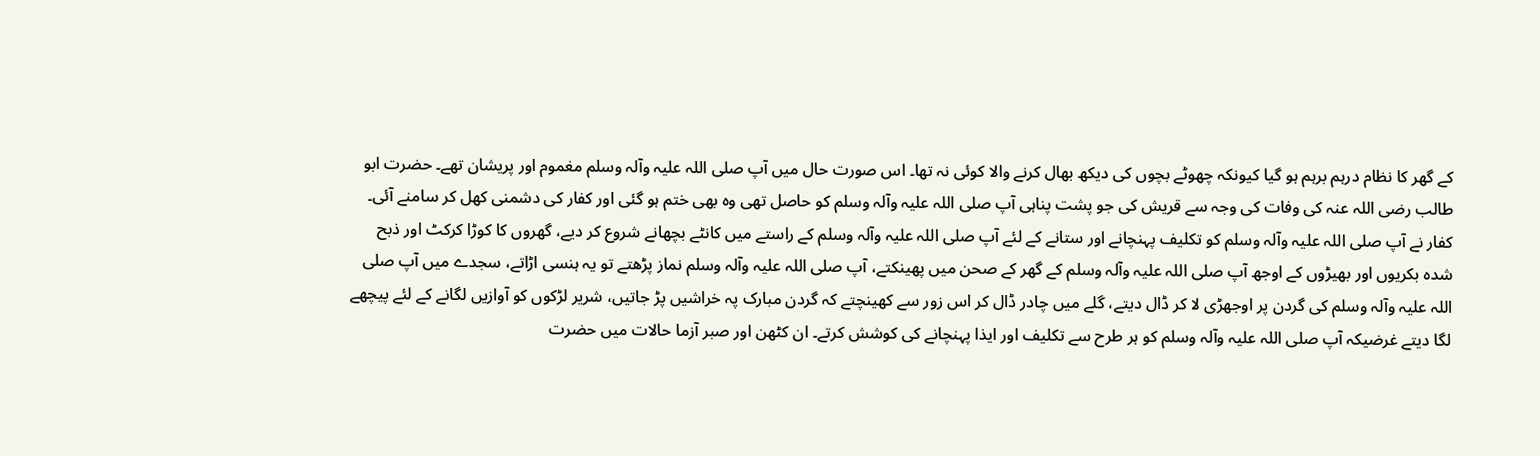کے گھر کا نظام درہم برہم ہو گیا کیونکہ چھوٹے بچوں کی دیکھ بھال کرنے والا کوئی نہ تھا۔ اس صورت حال میں آپ صلی اللہ علیہ وآلہ وسلم مغموم اور پریشان تھے۔ حضرت ابو طالب رضی اللہ عنہ کی وفات کی وجہ سے قریش کی جو پشت پناہی آپ صلی اللہ علیہ وآلہ وسلم کو حاصل تھی وہ بھی ختم ہو گئی اور کفار کی دشمنی کھل کر سامنے آئی۔ کفار نے آپ صلی اللہ علیہ وآلہ وسلم کو تکلیف پہنچانے اور ستانے کے لئے آپ صلی اللہ علیہ وآلہ وسلم کے راستے میں کانٹے بچھانے شروع کر دیے، گھروں کا کوڑا کرکٹ اور ذبح شدہ بکریوں اور بھیڑوں کے اوجھ آپ صلی اللہ علیہ وآلہ وسلم کے گھر کے صحن میں پھینکتے، آپ صلی اللہ علیہ وآلہ وسلم نماز پڑھتے تو یہ ہنسی اڑاتے، سجدے میں آپ صلی اللہ علیہ وآلہ وسلم کی گردن پر اوجھڑی لا کر ڈال دیتے، گلے میں چادر ڈال کر اس زور سے کھینچتے کہ گردن مبارک پہ خراشیں پڑ جاتیں، شریر لڑکوں کو آوازیں لگانے کے لئے پیچھے لگا دیتے غرضیکہ آپ صلی اللہ علیہ وآلہ وسلم کو ہر طرح سے تکلیف اور ایذا پہنچانے کی کوشش کرتے۔ ان کٹھن اور صبر آزما حالات میں حضرت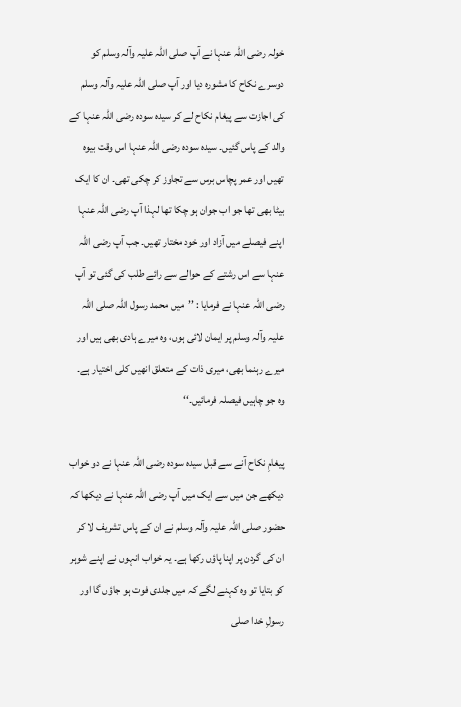خولہ رضی اللہ عنہا نے آپ صلی اللہ علیہ وآلہ وسلم کو دوسرے نکاح کا مشورہ دیا اور آپ صلی اللہ علیہ وآلہ وسلم کی اجازت سے پیغام نکاح لے کر سیدہ سودہ رضی اللہ عنہا کے والد کے پاس گئیں۔ سیدہ سودہ رضی اللہ عنہا اس وقت بیوہ تھیں اور عمر پچاس برس سے تجاوز کر چکی تھی۔ ان کا ایک بیٹا بھی تھا جو اب جوان ہو چکا تھا لہذا آپ رضی اللہ عنہا اپنے فیصلے میں آزاد اور خود مختار تھیں۔ جب آپ رضی اللہ عنہا سے اس رشتے کے حوالے سے رائے طلب کی گئی تو آپ رضی اللہ عنہا نے فرمایا : ’’میں محمد رسول اللہ صلی اللہ علیہ وآلہ وسلم پر ایمان لائی ہوں، وہ میرے ہادی بھی ہیں اور میرے رہنما بھی، میری ذات کے متعلق انھیں کلی اختیار ہے۔ وہ جو چاہیں فیصلہ فرمائیں۔‘‘

پیغامِ نکاح آنے سے قبل سیدہ سودہ رضی اللہ عنہا نے دو خواب دیکھے جن میں سے ایک میں آپ رضی اللہ عنہا نے دیکھا کہ حضور صلی اللہ علیہ وآلہ وسلم نے ان کے پاس تشریف لا کر ان کی گردن پر اپنا پاؤں رکھا ہے۔ یہ خواب انہوں نے اپنے شوہر کو بتایا تو وہ کہنے لگے کہ میں جلدی فوت ہو جاؤں گا اور رسولِ خدا صلی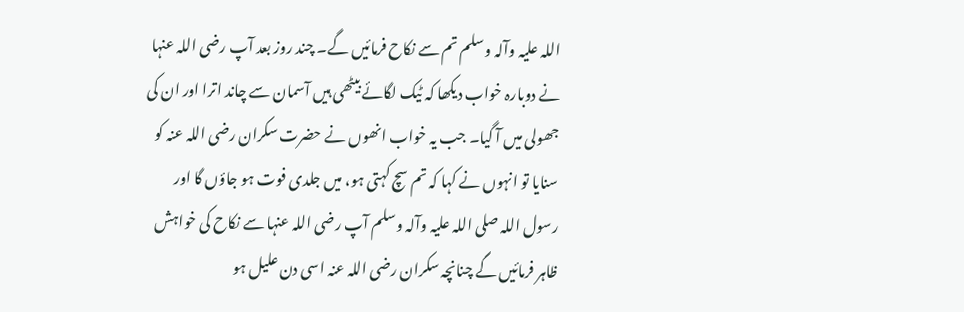اللہ علیہ وآلہ وسلم تم سے نکاح فرمائیں گے۔ چند روز بعد آپ رضی اللہ عنہا نے دوبارہ خواب دیکھا کہ ٹیک لگائے بیٹھی ہیں آسمان سے چاند اترا اور ان کی جھولی میں آ گیا۔ جب یہ خواب انھوں نے حضرت سکران رضی اللہ عنہ کو سنایا تو انہوں نے کہا کہ تم سچ کہتی ہو، میں جلدی فوت ہو جاؤں گا اور رسول اللہ صلی اللہ علیہ وآلہ وسلم آپ رضی اللہ عنہا سے نکاح کی خواہش ظاہر فرمائیں گے چنانچہ سکران رضی اللہ عنہ اسی دن علیل ہو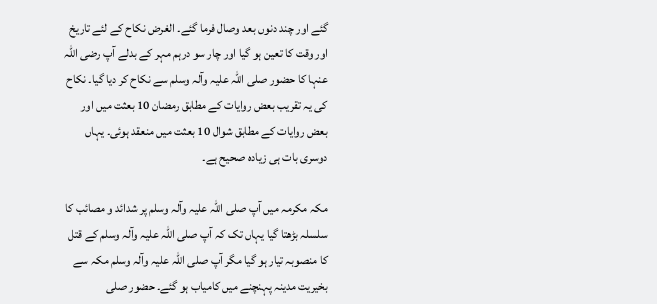گئے اور چند دنوں بعد وصال فرما گئے۔ الغرض نکاح کے لئے تاریخ اور وقت کا تعین ہو گیا اور چار سو درہم مہر کے بدلے آپ رضی اللہ عنہا کا حضور صلی اللہ علیہ وآلہ وسلم سے نکاح کر دیا گیا۔ نکاح کی یہ تقریب بعض روایات کے مطابق رمضان 10 بعثت میں اور بعض روایات کے مطابق شوال 10 بعثت میں منعقد ہوئی۔ یہاں دوسری بات ہی زیادہ صحیح ہے۔

مکہ مکرمہ میں آپ صلی اللہ علیہ وآلہ وسلم پر شدائد و مصائب کا سلسلہ بڑھتا گیا یہاں تک کہ آپ صلی اللہ علیہ وآلہ وسلم کے قتل کا منصوبہ تیار ہو گیا مگر آپ صلی اللہ علیہ وآلہ وسلم مکہ سے بخیریت مدینہ پہنچنے میں کامیاب ہو گئے۔ حضور صلی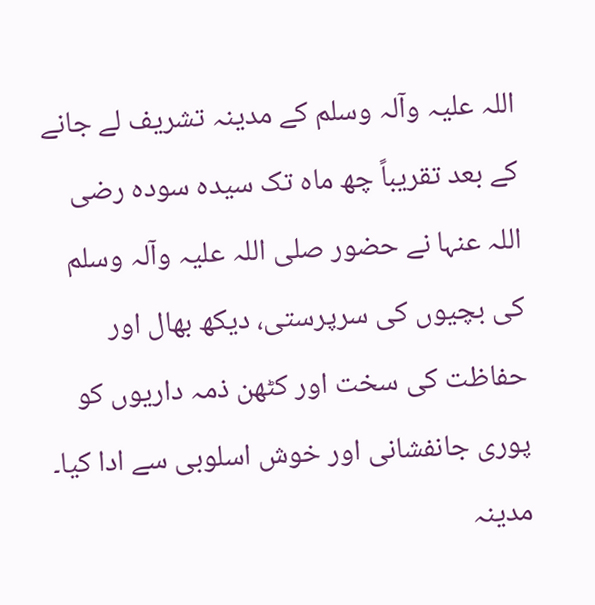اللہ علیہ وآلہ وسلم کے مدینہ تشریف لے جانے کے بعد تقریباً چھ ماہ تک سیدہ سودہ رضی اللہ عنہا نے حضور صلی اللہ علیہ وآلہ وسلم کی بچیوں کی سرپرستی، دیکھ بھال اور حفاظت کی سخت اور کٹھن ذمہ داریوں کو پوری جانفشانی اور خوش اسلوبی سے ادا کیا۔ مدینہ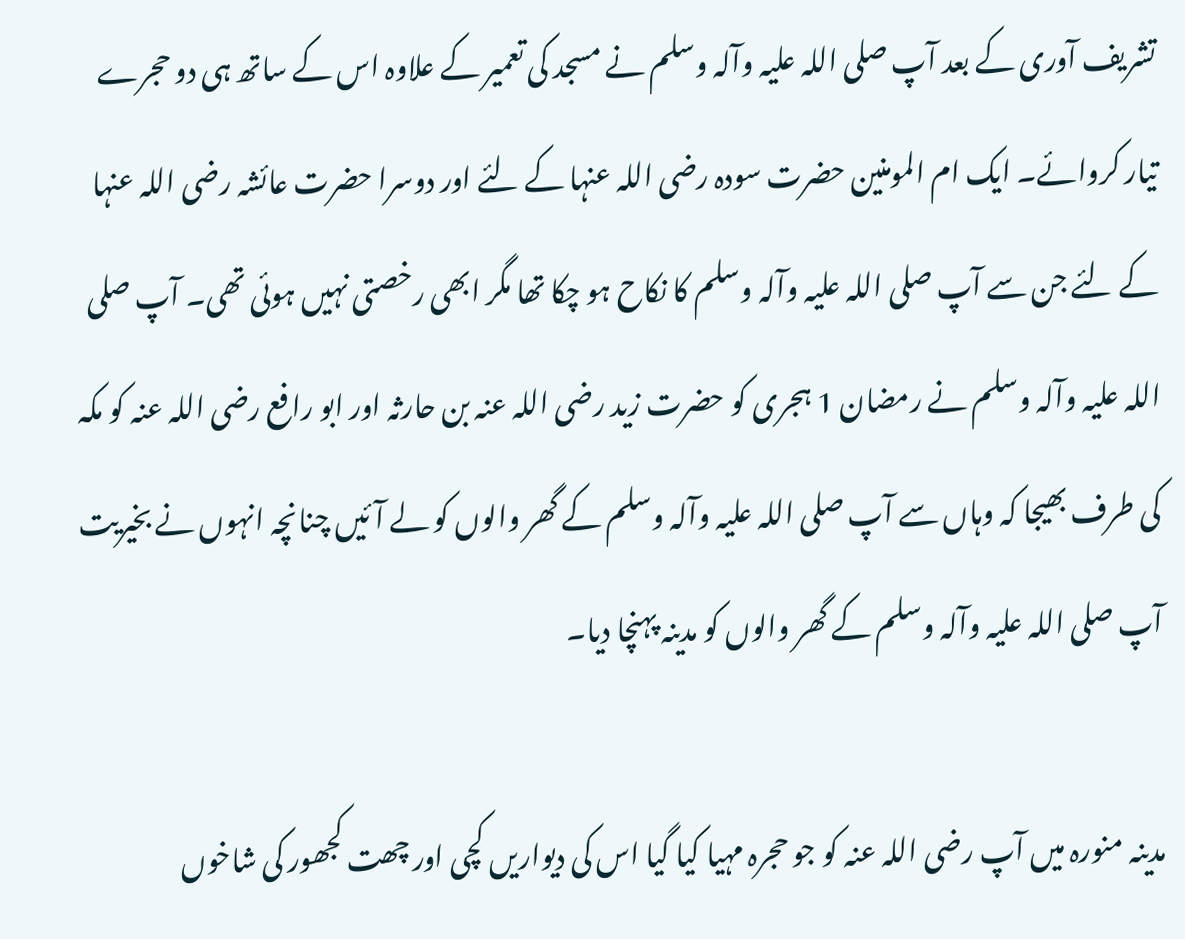تشریف آوری کے بعد آپ صلی اللہ علیہ وآلہ وسلم نے مسجد کی تعمیر کے علاوہ اس کے ساتھ ہی دو حجرے تیار کروائے۔ ایک ام المومنین حضرت سودہ رضی اللہ عنہا کے لئے اور دوسرا حضرت عائشہ رضی اللہ عنہا کے لئے جن سے آپ صلی اللہ علیہ وآلہ وسلم کا نکاح ہو چکا تھا مگر ابھی رخصتی نہیں ہوئی تھی۔ آپ صلی اللہ علیہ وآلہ وسلم نے رمضان 1 ہجری کو حضرت زید رضی اللہ عنہ بن حارثہ اور ابو رافع رضی اللہ عنہ کو مکہ کی طرف بھیجا کہ وہاں سے آپ صلی اللہ علیہ وآلہ وسلم کے گھر والوں کو لے آئیں چنانچہ انہوں نے بخیریت آپ صلی اللہ علیہ وآلہ وسلم کے گھر والوں کو مدینہ پہنچا دیا۔

مدینہ منورہ میں آپ رضی اللہ عنہ کو جو حجرہ مہیا کیا گیا اس کی دیواریں کچی اور چھت کجھور کی شاخوں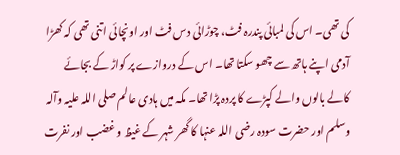کی تھی۔ اس کی لمبائی پندرہ فٹ، چوڑائی دس فٹ اور اونچائی اتنی تھی کہ کھڑا آدمی اپنے ہاتھ سے چھو سکتا تھا۔ اس کے دروازے پر کواڑ کے بجائے کالے بالوں والے کپڑے کا پردہ پڑا تھا۔ مکہ میں ہادی عالم صلی اللہ علیہ وآلہ وسلم اور حضرت سودہ رضی اللہ عنہا کا گھر شہر کے غیظ و غضب اور نفرت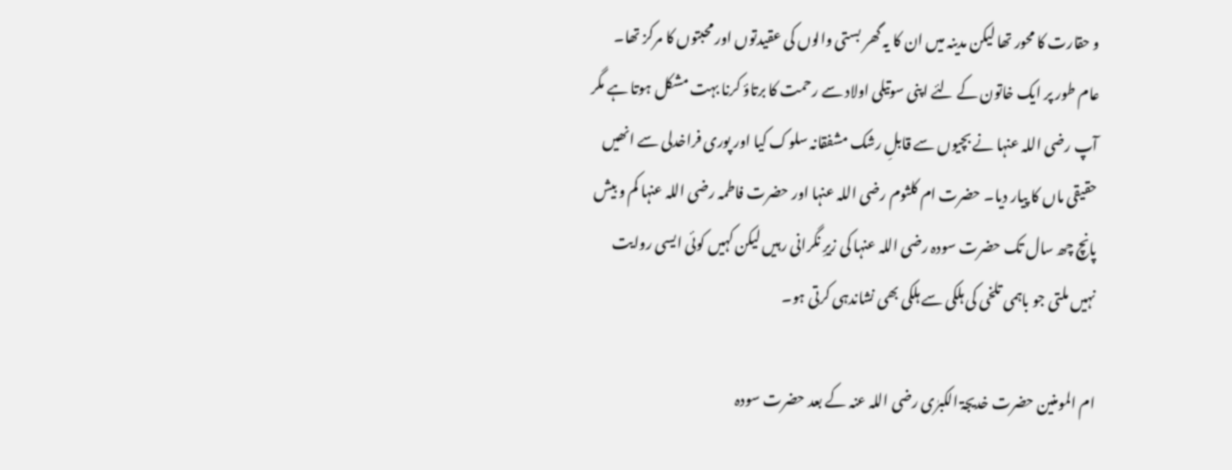و حقارت کا محور تھا لیکن مدینہ میں ان کا یہ گھر بستی والوں کی عقیدتوں اور محبتوں کا مرکز تھا۔ عام طور پر ایک خاتون کے لئے اپنی سوتیلی اولاد سے رحمت کا برتاؤ کرنا بہت مشکل ہوتا ہے مگر آپ رضی اللہ عنہا نے بچیوں سے قابلِ رشک مشفقانہ سلوک کیا اور پوری فراخدلی سے انھیں حقیقی ماں کا پیار دیا۔ حضرت ام کلثوم رضی اللہ عنہا اور حضرت فاطمہ رضی اللہ عنہا کم و بیش پانچ چھ سال تک حضرت سودہ رضی اللہ عنہا کی زیرِ نگرانی رہیں لیکن کہیں کوئی ایسی روایت نہیں ملتی جو باہمی تلخی کی ہلکی سے ہلکی بھی نشاندہی کرتی ہو۔

ام المومنین حضرت خدیجۃ الکبرٰی رضی اللہ عنہ کے بعد حضرت سودہ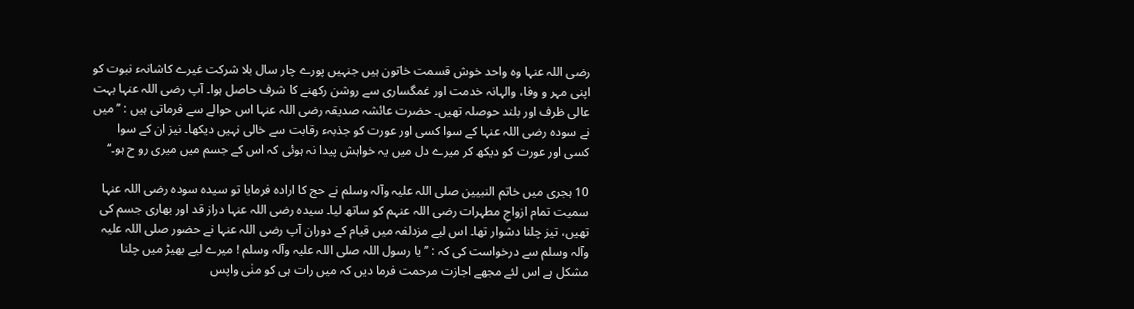رضی اللہ عنہا وہ واحد خوش قسمت خاتون ہیں جنہیں پورے چار سال بلا شرکت غیرے کاشانہء نبوت کو اپنی مہر و وفا، والہانہ خدمت اور غمگساری سے روشن رکھنے کا شرف حاصل ہوا۔ آپ رضی اللہ عنہا بہت عالی ظرف اور بلند حوصلہ تھیں۔ حضرت عائشہ صدیقہ رضی اللہ عنہا اس حوالے سے فرماتی ہیں : ’’میں نے سودہ رضی اللہ عنہا کے سوا کسی اور عورت کو جذبہء رقابت سے خالی نہیں دیکھا۔ نیز ان کے سوا کسی اور عورت کو دیکھ کر میرے دل میں یہ خواہش پیدا نہ ہوئی کہ اس کے جسم میں میری رو ح ہو۔‘‘

10 ہجری میں خاتم النبیین صلی اللہ علیہ وآلہ وسلم نے حج کا ارادہ فرمایا تو سیدہ سودہ رضی اللہ عنہا سمیت تمام ازواجِ مطہرات رضی اللہ عنہم کو ساتھ لیا۔ سیدہ رضی اللہ عنہا دراز قد اور بھاری جسم کی تھیں، تیز چلنا دشوار تھا۔ اس لیے مزدلفہ میں قیام کے دوران آپ رضی اللہ عنہا نے حضور صلی اللہ علیہ وآلہ وسلم سے درخواست کی کہ : ’’یا رسول اللہ صلی اللہ علیہ وآلہ وسلم ! میرے لیے بھیڑ میں چلنا مشکل ہے اس لئے مجھے اجازت مرحمت فرما دیں کہ میں رات ہی کو منٰی واپس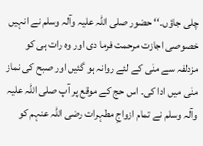چلی جاؤں۔‘‘ حضور صلی اللہ علیہ وآلہ وسلم نے انہیں خصوصی اجازت مرحمت فرما دی اور وہ رات ہی کو مزدلفہ سے منٰی کے لئے روانہ ہو گئیں اور صبح کی نماز منٰی میں ادا کی۔ اس حج کے موقع پر آپ صلی اللہ علیہ وآلہ وسلم نے تمام ازواجِ مطہرات رضی اللہ عنہم کو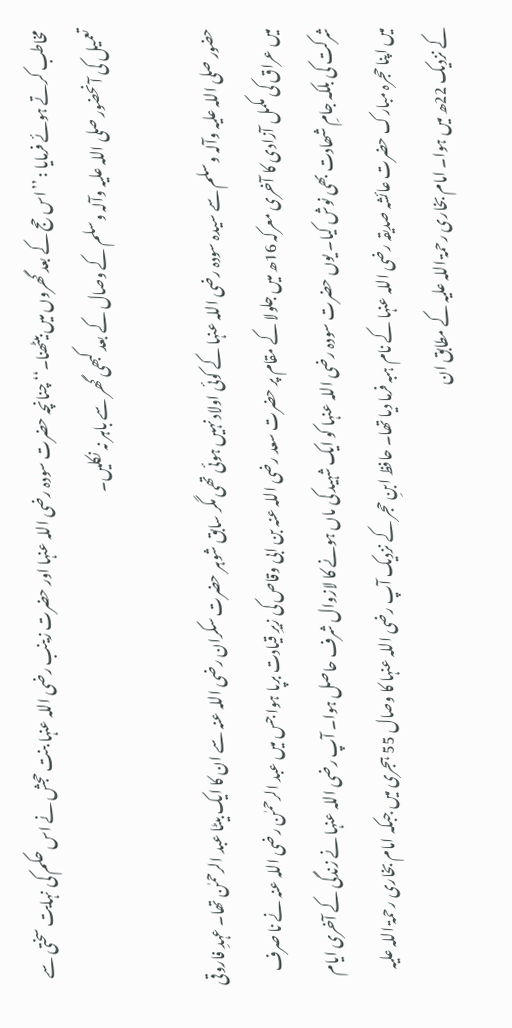مخاطب کرتے ہوئے فرمایا : ’’اس حج کے بعد گھروں میں بیٹھنا۔‘‘ چنانچہ حضرت سودہ رضی اللہ عنہا اور حضرت زینب رضی اللہ عنہا بنت حجش نے اس حکم کی نہایت سختی سے تعمیل کی آنحضور صلی اللہ علیہ وآلہ وسلم کے وصال کے بعد کبھی گھر سے باہر نہ نکلیں۔

حضور صلی اللہ علیہ وآلہ وسلم سے سیدہ سودہ رضی اللہ عنہا کے کوئی اولاد نہیں ہوئی تھی مگر سابق شوہر حضرت سکران رضی اللہ عنہ سے ان کا ایک بیٹا عبد الرحمٰن تھا۔ عہدِ فاروقی میں عراق کی مکمل آزادی کا آخری معرکہ 16ھ میں جلولا کے مقام پر حضرت سعد رضی اللہ عنہ بن ابی وقاص کی زیرِ قیادت برپا ہوا جس میں عبد الرحمٰن رضی اللہ عنہ نے نا صرف شرکت کی بلکہ جامِ شھادت بھی نوش کیا۔ یوں حضرت سودہ رضی اللہ عنہا کو ایک شہید کی ماں ہونے کا لازوال شرف حاصل ہوا۔ آپ رضی اللہ عنہا نے زندگی کے آخری ایام میں اپنا حجرہ مبارک حضرت عائشہ صدیقہ رضی اللہ عنہا کے نام ہبہ فرما دیا تھا۔ حافظ ابنِ حجر کے نزدیک آپ رضی اللہ عنہا کا وصال 55 ہجری میں جبکہ امام بخاری رحمۃ اللہ علیہ کے نزدیک 22ھ میں ہوا۔ امام بخاری رحمۃ اللہ علیہ کے مطابق ان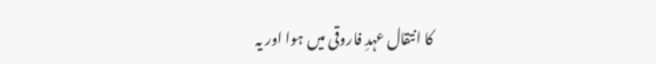کا انتقال عہدِ فاروقی میں ہوا اور یہ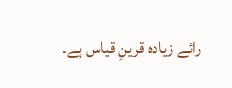رائے زیادہ قرینِ قیاس ہے۔